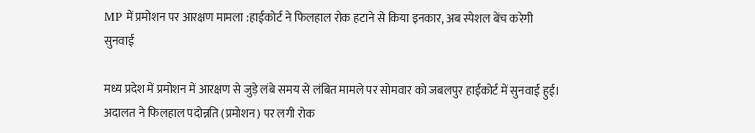MP में प्रमोशन पर आरक्षण मामला :हाईकोर्ट ने फिलहाल रोक हटाने से किया इनकार, अब स्पेशल बेंच करेगी सुनवाई

मध्य प्रदेश में प्रमोशन में आरक्षण से जुड़े लंबे समय से लंबित मामले पर सोमवार को जबलपुर हाईकोर्ट में सुनवाई हुई। अदालत ने फिलहाल पदोन्नति (प्रमोशन) पर लगी रोक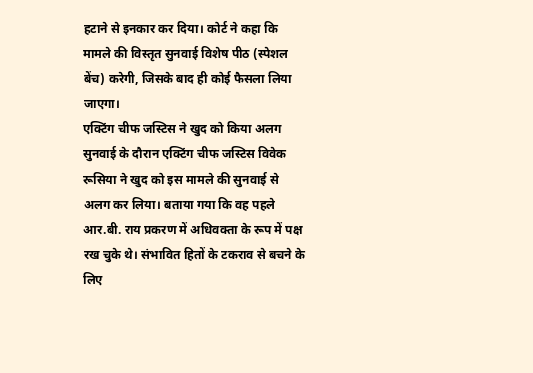हटाने से इनकार कर दिया। कोर्ट ने कहा कि मामले की विस्तृत सुनवाई विशेष पीठ (स्पेशल बेंच) करेगी, जिसके बाद ही कोई फैसला लिया जाएगा।
एक्टिंग चीफ जस्टिस ने खुद को किया अलग
सुनवाई के दौरान एक्टिंग चीफ जस्टिस विवेक रूसिया ने खुद को इस मामले की सुनवाई से अलग कर लिया। बताया गया कि वह पहले आर.बी. राय प्रकरण में अधिवक्ता के रूप में पक्ष रख चुके थे। संभावित हितों के टकराव से बचने के लिए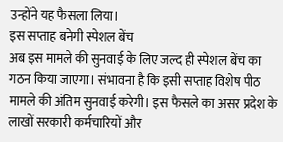उन्होंने यह फैसला लिया।
इस सप्ताह बनेगी स्पेशल बेंच
अब इस मामले की सुनवाई के लिए जल्द ही स्पेशल बेंच का गठन किया जाएगा। संभावना है कि इसी सप्ताह विशेष पीठ मामले की अंतिम सुनवाई करेगी। इस फैसले का असर प्रदेश के लाखों सरकारी कर्मचारियों और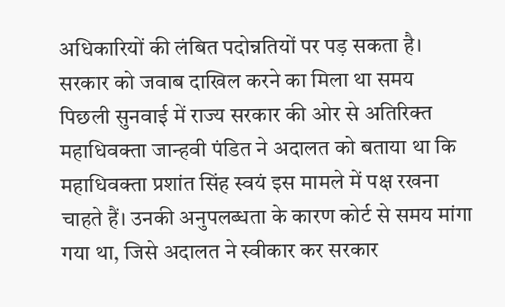अधिकारियों की लंबित पदोन्नतियों पर पड़ सकता है।
सरकार को जवाब दाखिल करने का मिला था समय
पिछली सुनवाई में राज्य सरकार की ओर से अतिरिक्त महाधिवक्ता जान्हवी पंडित ने अदालत को बताया था कि महाधिवक्ता प्रशांत सिंह स्वयं इस मामले में पक्ष रखना चाहते हैं। उनकी अनुपलब्धता के कारण कोर्ट से समय मांगा गया था, जिसे अदालत ने स्वीकार कर सरकार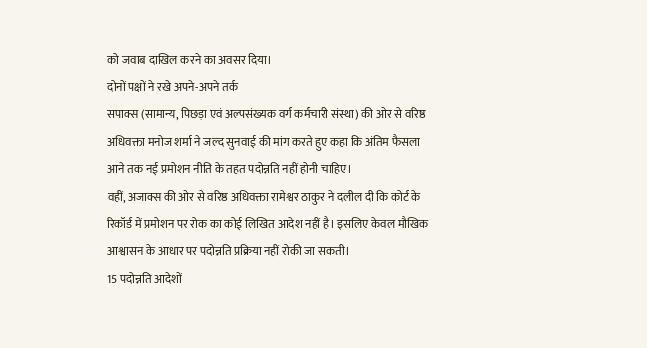को जवाब दाखिल करने का अवसर दिया।
दोनों पक्षों ने रखे अपने-अपने तर्क
सपाक्स (सामान्य, पिछड़ा एवं अल्पसंख्यक वर्ग कर्मचारी संस्था) की ओर से वरिष्ठ अधिवक्ता मनोज शर्मा ने जल्द सुनवाई की मांग करते हुए कहा कि अंतिम फैसला आने तक नई प्रमोशन नीति के तहत पदोन्नति नहीं होनी चाहिए।
वहीं, अजाक्स की ओर से वरिष्ठ अधिवक्ता रामेश्वर ठाकुर ने दलील दी कि कोर्ट के रिकॉर्ड में प्रमोशन पर रोक का कोई लिखित आदेश नहीं है। इसलिए केवल मौखिक आश्वासन के आधार पर पदोन्नति प्रक्रिया नहीं रोकी जा सकती।
15 पदोन्नति आदेशों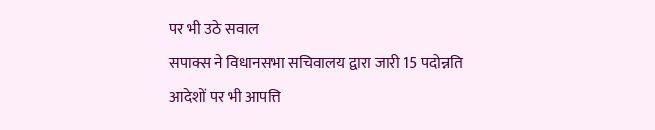पर भी उठे सवाल
सपाक्स ने विधानसभा सचिवालय द्वारा जारी 15 पदोन्नति आदेशों पर भी आपत्ति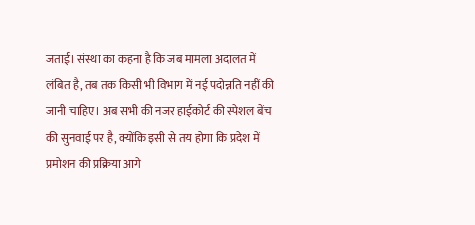जताई। संस्था का कहना है कि जब मामला अदालत में लंबित है, तब तक किसी भी विभाग में नई पदोन्नति नहीं की जानी चाहिए। अब सभी की नजर हाईकोर्ट की स्पेशल बेंच की सुनवाई पर है, क्योंकि इसी से तय होगा कि प्रदेश में प्रमोशन की प्रक्रिया आगे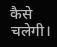कैसे चलेगी।